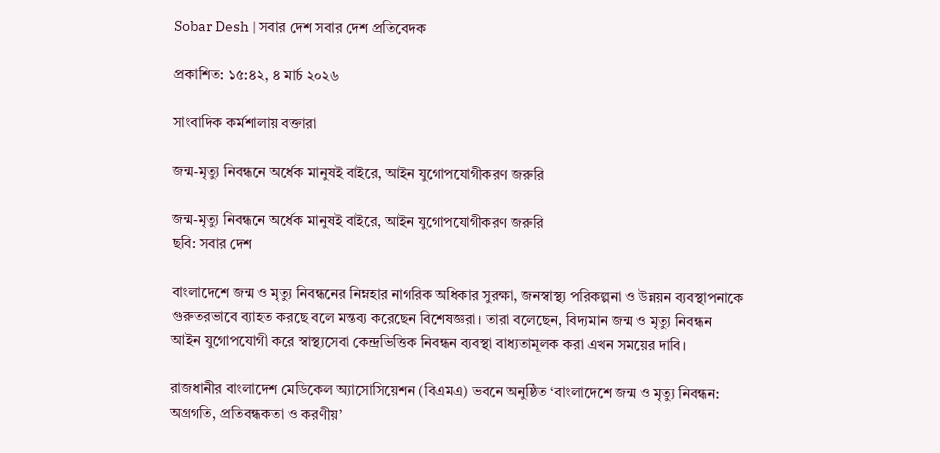Sobar Desh | সবার দেশ সবার দেশ প্রতিবেদক

প্রকাশিত: ১৫:৪২, ৪ মার্চ ২০২৬

সাংবাদিক কর্মশালায় বক্তারা

জন্ম-মৃত্যু নিবন্ধনে অর্ধেক মানুষই বাইরে, আইন যুগোপযোগীকরণ জরুরি

জন্ম-মৃত্যু নিবন্ধনে অর্ধেক মানুষই বাইরে, আইন যুগোপযোগীকরণ জরুরি
ছবি: সবার দেশ

বাংলাদেশে জন্ম ও মৃত্যু নিবন্ধনের নিম্নহার নাগরিক অধিকার সুরক্ষা, জনস্বাস্থ্য পরিকল্পনা ও উন্নয়ন ব্যবস্থাপনাকে গুরুতরভাবে ব্যাহত করছে বলে মন্তব্য করেছেন বিশেষজ্ঞরা। তারা বলেছেন, বিদ্যমান জন্ম ও মৃত্যু নিবন্ধন আইন যুগোপযোগী করে স্বাস্থ্যসেবা কেন্দ্রভিত্তিক নিবন্ধন ব্যবস্থা বাধ্যতামূলক করা এখন সময়ের দাবি।

রাজধানীর বাংলাদেশ মেডিকেল অ্যাসোসিয়েশন (বিএমএ) ভবনে অনুষ্ঠিত ‘বাংলাদেশে জন্ম ও মৃত্যু নিবন্ধন: অগ্রগতি, প্রতিবন্ধকতা ও করণীয়’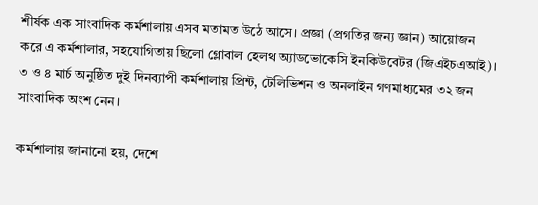শীর্ষক এক সাংবাদিক কর্মশালায় এসব মতামত উঠে আসে। প্রজ্ঞা (প্রগতির জন্য জ্ঞান) আয়োজন করে এ কর্মশালার, সহযোগিতায় ছিলো গ্লোবাল হেলথ অ্যাডভোকেসি ইনকিউবেটর (জিএইচএআই)। ৩ ও ৪ মার্চ অনুষ্ঠিত দুই দিনব্যাপী কর্মশালায় প্রিন্ট, টেলিভিশন ও অনলাইন গণমাধ্যমের ৩২ জন সাংবাদিক অংশ নেন।

কর্মশালায় জানানো হয়, দেশে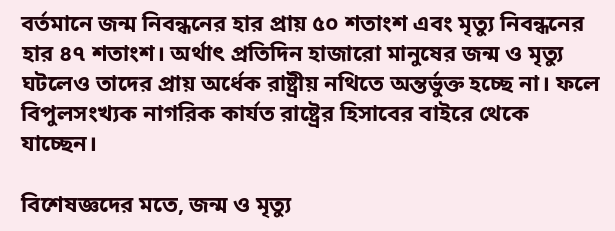বর্তমানে জন্ম নিবন্ধনের হার প্রায় ৫০ শতাংশ এবং মৃত্যু নিবন্ধনের হার ৪৭ শতাংশ। অর্থাৎ প্রতিদিন হাজারো মানুষের জন্ম ও মৃত্যু ঘটলেও তাদের প্রায় অর্ধেক রাষ্ট্রীয় নথিতে অন্তর্ভুক্ত হচ্ছে না। ফলে বিপুলসংখ্যক নাগরিক কার্যত রাষ্ট্রের হিসাবের বাইরে থেকে যাচ্ছেন।

বিশেষজ্ঞদের মতে, জন্ম ও মৃত্যু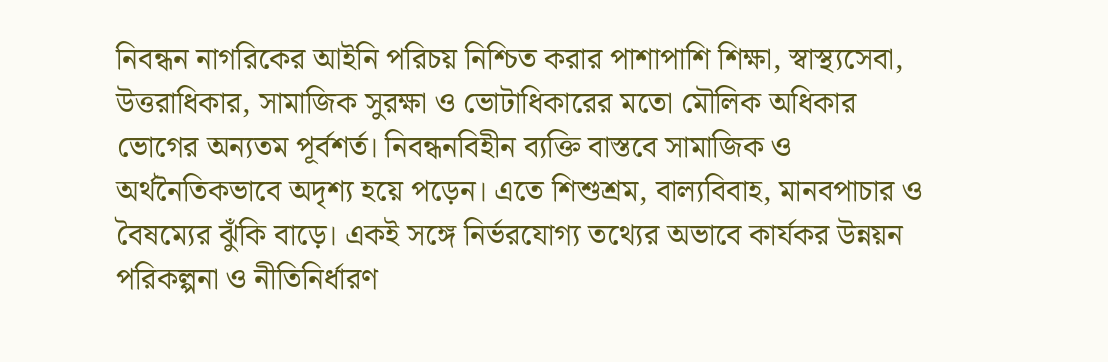নিবন্ধন নাগরিকের আইনি পরিচয় নিশ্চিত করার পাশাপাশি শিক্ষা, স্বাস্থ্যসেবা, উত্তরাধিকার, সামাজিক সুরক্ষা ও ভোটাধিকারের মতো মৌলিক অধিকার ভোগের অন্যতম পূর্বশর্ত। নিবন্ধনবিহীন ব্যক্তি বাস্তবে সামাজিক ও অর্থনৈতিকভাবে অদৃশ্য হয়ে পড়েন। এতে শিশুশ্রম, বাল্যবিবাহ, মানবপাচার ও বৈষম্যের ঝুঁকি বাড়ে। একই সঙ্গে নির্ভরযোগ্য তথ্যের অভাবে কার্যকর উন্নয়ন পরিকল্পনা ও নীতিনির্ধারণ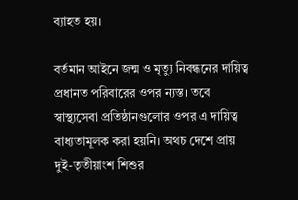ব্যাহত হয়।

বর্তমান আইনে জন্ম ও মৃত্যু নিবন্ধনের দায়িত্ব প্রধানত পরিবারের ওপর ন্যস্ত। তবে স্বাস্থ্যসেবা প্রতিষ্ঠানগুলোর ওপর এ দায়িত্ব বাধ্যতামূলক করা হয়নি। অথচ দেশে প্রায় দুই-তৃতীয়াংশ শিশুর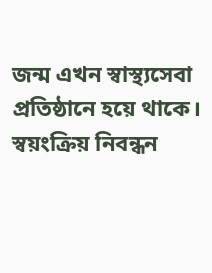জন্ম এখন স্বাস্থ্যসেবা প্রতিষ্ঠানে হয়ে থাকে। স্বয়ংক্রিয় নিবন্ধন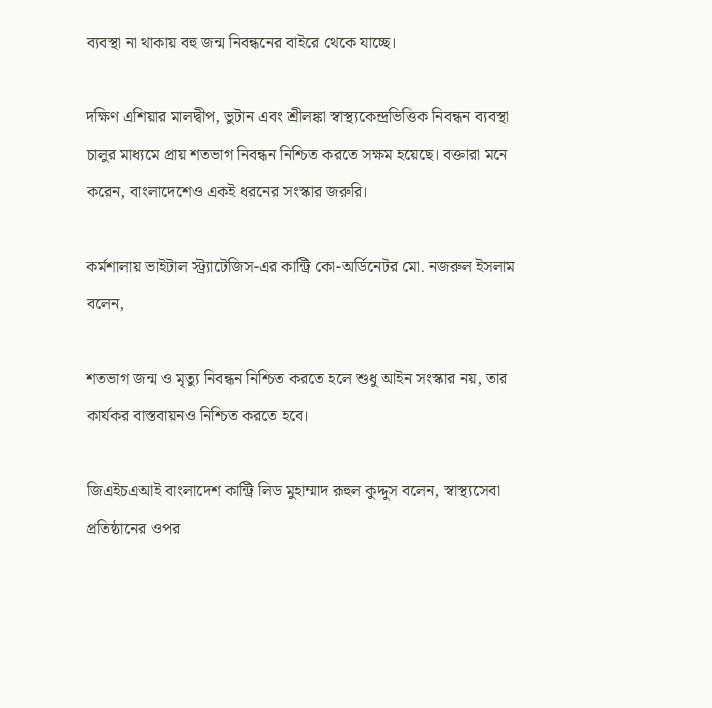ব্যবস্থা না থাকায় বহু জন্ম নিবন্ধনের বাইরে থেকে যাচ্ছে।

দক্ষিণ এশিয়ার মালদ্বীপ, ভুটান এবং শ্রীলঙ্কা স্বাস্থ্যকেন্দ্রভিত্তিক নিবন্ধন ব্যবস্থা চালুর মাধ্যমে প্রায় শতভাগ নিবন্ধন নিশ্চিত করতে সক্ষম হয়েছে। বক্তারা মনে করেন, বাংলাদেশেও একই ধরনের সংস্কার জরুরি।

কর্মশালায় ভাইটাল স্ট্র্যাটেজিস-এর কান্ট্রি কো-অর্ডিনেটর মো. নজরুল ইসলাম বলেন,

শতভাগ জন্ম ও মৃত্যু নিবন্ধন নিশ্চিত করতে হলে শুধু আইন সংস্কার নয়, তার কার্যকর বাস্তবায়নও নিশ্চিত করতে হবে।

জিএইচএআই বাংলাদেশ কান্ট্রি লিড মুহাম্মাদ রূহুল কুদ্দুস বলেন, স্বাস্থ্যসেবা প্রতিষ্ঠানের ওপর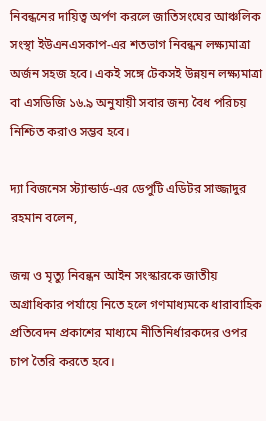নিবন্ধনের দায়িত্ব অর্পণ করলে জাতিসংঘের আঞ্চলিক সংস্থা ইউএনএসকাপ-এর শতভাগ নিবন্ধন লক্ষ্যমাত্রা অর্জন সহজ হবে। একই সঙ্গে টেকসই উন্নয়ন লক্ষ্যমাত্রা বা এসডিজি ১৬.৯ অনুযায়ী সবার জন্য বৈধ পরিচয় নিশ্চিত করাও সম্ভব হবে।

দ্যা বিজনেস স্ট্যান্ডার্ড-এর ডেপুটি এডিটর সাজ্জাদুর রহমান বলেন,

জন্ম ও মৃত্যু নিবন্ধন আইন সংস্কারকে জাতীয় অগ্রাধিকার পর্যায়ে নিতে হলে গণমাধ্যমকে ধারাবাহিক প্রতিবেদন প্রকাশের মাধ্যমে নীতিনির্ধারকদের ওপর চাপ তৈরি করতে হবে।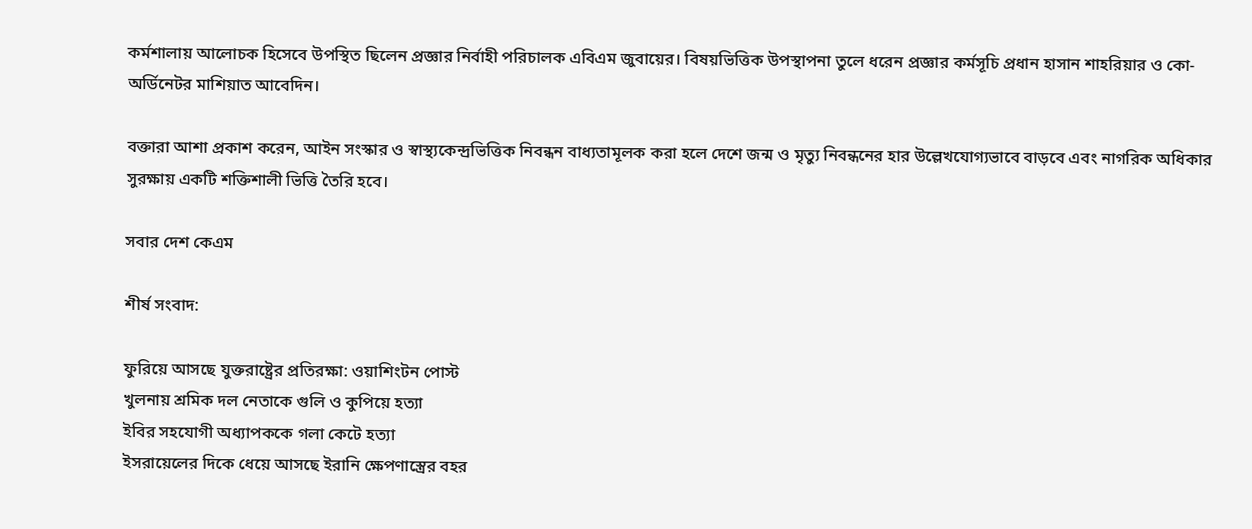কর্মশালায় আলোচক হিসেবে উপস্থিত ছিলেন প্রজ্ঞার নির্বাহী পরিচালক এবিএম জুবায়ের। বিষয়ভিত্তিক উপস্থাপনা তুলে ধরেন প্রজ্ঞার কর্মসূচি প্রধান হাসান শাহরিয়ার ও কো-অর্ডিনেটর মাশিয়াত আবেদিন।

বক্তারা আশা প্রকাশ করেন, আইন সংস্কার ও স্বাস্থ্যকেন্দ্রভিত্তিক নিবন্ধন বাধ্যতামূলক করা হলে দেশে জন্ম ও মৃত্যু নিবন্ধনের হার উল্লেখযোগ্যভাবে বাড়বে এবং নাগরিক অধিকার সুরক্ষায় একটি শক্তিশালী ভিত্তি তৈরি হবে।

সবার দেশ কেএম

শীর্ষ সংবাদ:

ফুরিয়ে আসছে যুক্তরাষ্ট্রের প্রতিরক্ষা: ওয়াশিংটন পোস্ট
খুলনায় শ্রমিক দল নেতাকে গুলি ও কুপিয়ে হত্যা
ইবির সহযোগী অধ্যাপককে গলা কেটে হত্যা
ইসরায়েলের দিকে ধেয়ে আসছে ইরানি ক্ষেপণাস্ত্রের বহর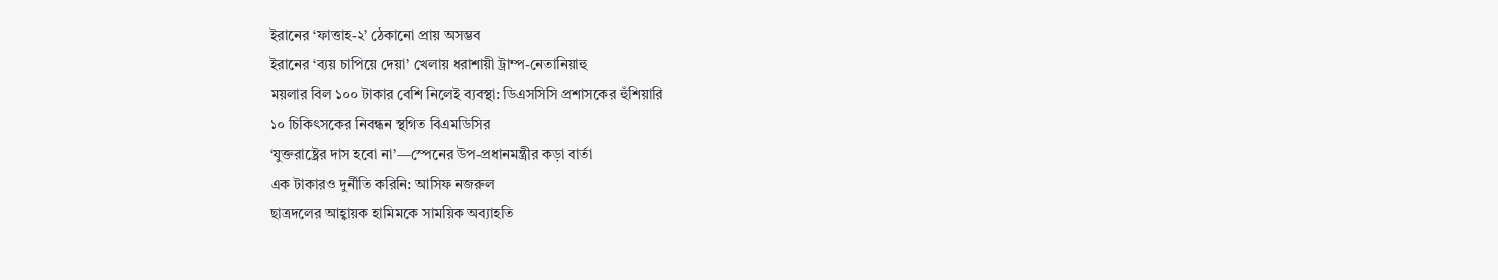ইরানের ‘ফাত্তাহ-২’ ঠেকানো প্রায় অসম্ভব
ইরানের ‘ব্যয় চাপিয়ে দেয়া’ খেলায় ধরাশায়ী ট্রাম্প-নেতানিয়াহু
ময়লার বিল ১০০ টাকার বেশি নিলেই ব্যবস্থা: ডিএসসিসি প্রশাসকের হুঁশিয়ারি
১০ চিকিৎসকের নিবন্ধন স্থগিত বিএমডিসির
‘যুক্তরাষ্ট্রের দাস হবো না’—স্পেনের উপ-প্রধানমন্ত্রীর কড়া বার্তা
এক টাকারও দুর্নীতি করিনি: আসিফ নজরুল
ছাত্রদলের আহ্বায়ক হামিমকে সাময়িক অব্যাহতি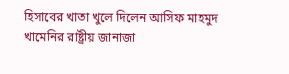হিসাবের খাতা খুলে দিলেন আসিফ মাহমুদ
খামেনির রাষ্ট্রীয় জানাজা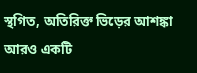স্থগিত, অতিরিক্ত ভিড়ের আশঙ্কা
আরও একটি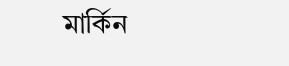মার্কিন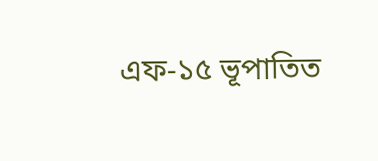এফ-১৫ ভূপাতিত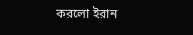করলো ইরান